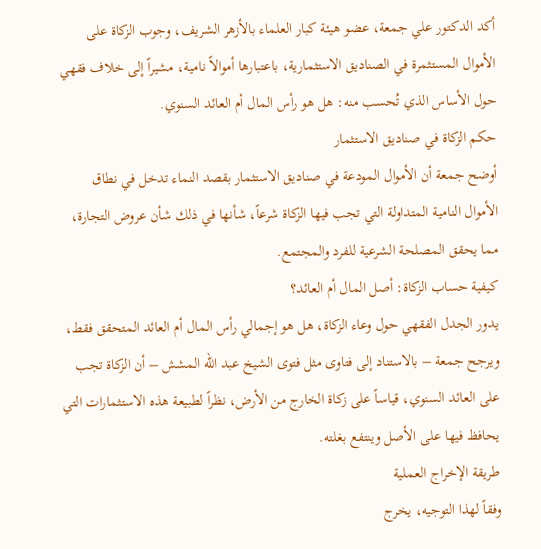أكد الدكتور علي جمعة، عضو هيئة كبار العلماء بالأزهر الشريف، وجوب الزكاة على الأموال المستثمرة في الصناديق الاستثمارية، باعتبارها أموالاً نامية، مشيراً إلى خلاف فقهي حول الأساس الذي تُحسب منه: هل هو رأس المال أم العائد السنوي.
حكم الزكاة في صناديق الاستثمار
أوضح جمعة أن الأموال المودعة في صناديق الاستثمار بقصد النماء تدخل في نطاق الأموال النامية المتداولة التي تجب فيها الزكاة شرعاً، شأنها في ذلك شأن عروض التجارة، مما يحقق المصلحة الشرعية للفرد والمجتمع.
كيفية حساب الزكاة: أصل المال أم العائد؟
يدور الجدل الفقهي حول وعاء الزكاة، هل هو إجمالي رأس المال أم العائد المتحقق فقط، ويرجح جمعة – بالاستناد إلى فتاوى مثل فتوى الشيخ عبد الله المشش – أن الزكاة تجب على العائد السنوي، قياساً على زكاة الخارج من الأرض، نظراً لطبيعة هذه الاستثمارات التي يحافظ فيها على الأصل وينتفع بغلته.
طريقة الإخراج العملية
وفقاً لهذا التوجيه، يخرج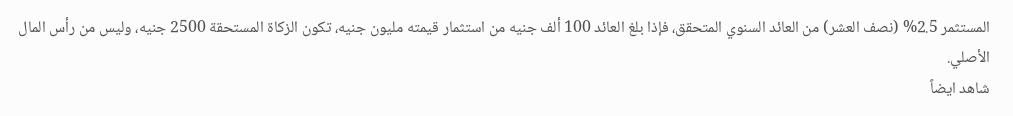المستثمر 2.5% (نصف العشر) من العائد السنوي المتحقق، فإذا بلغ العائد 100 ألف جنيه من استثمار قيمته مليون جنيه، تكون الزكاة المستحقة 2500 جنيه، وليس من رأس المال الأصلي.
شاهد ايضاً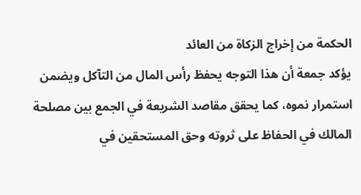الحكمة من إخراج الزكاة من العائد
يؤكد جمعة أن هذا التوجه يحفظ رأس المال من التآكل ويضمن استمرار نموه، كما يحقق مقاصد الشريعة في الجمع بين مصلحة المالك في الحفاظ على ثروته وحق المستحقين في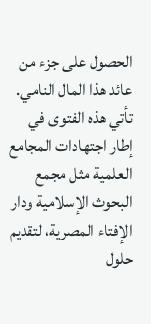الحصول على جزء من عائد هذا المال النامي.
تأتي هذه الفتوى في إطار اجتهادات المجامع العلمية مثل مجمع البحوث الإسلامية ودار الإفتاء المصرية، لتقديم حلول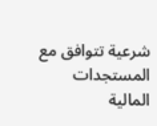شرعية تتوافق مع المستجدات المالية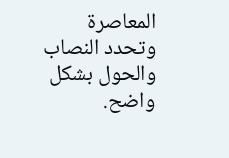المعاصرة وتحدد النصاب والحول بشكل واضح.